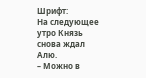Шрифт:
На следующее утро Князь снова ждал Алю.
– Можно в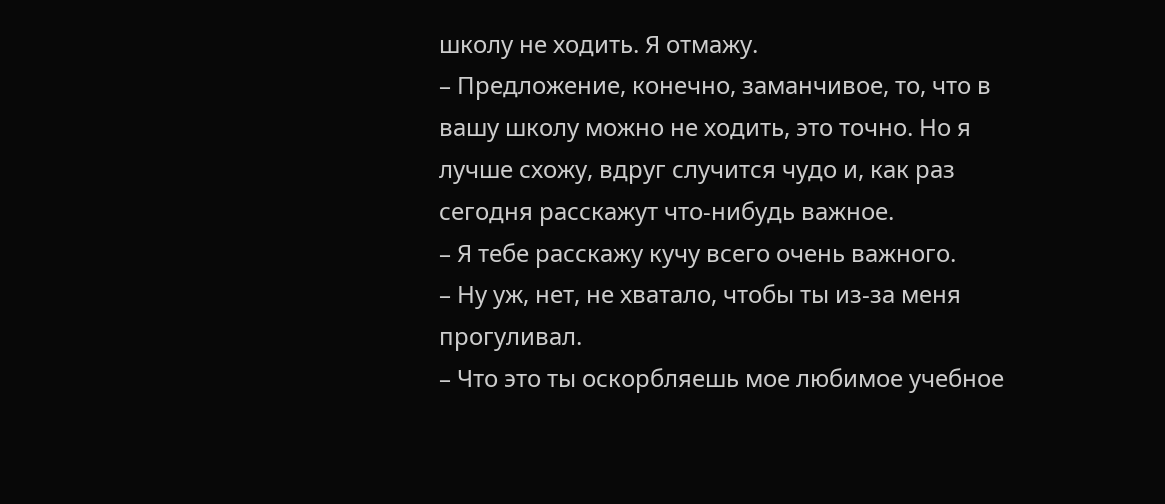школу не ходить. Я отмажу.
– Предложение, конечно, заманчивое, то, что в вашу школу можно не ходить, это точно. Но я лучше схожу, вдруг случится чудо и, как раз сегодня расскажут что-нибудь важное.
– Я тебе расскажу кучу всего очень важного.
– Ну уж, нет, не хватало, чтобы ты из-за меня прогуливал.
– Что это ты оскорбляешь мое любимое учебное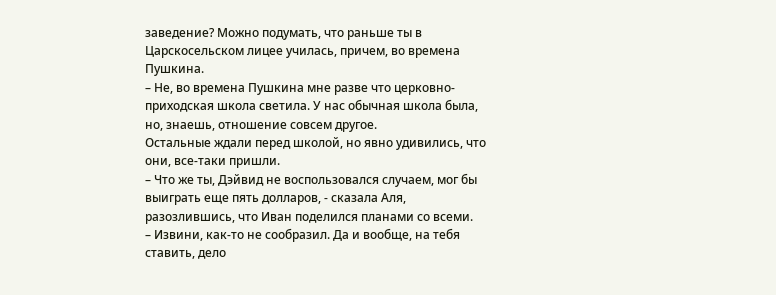заведение? Можно подумать, что раньше ты в Царскосельском лицее училась, причем, во времена Пушкина.
– Не, во времена Пушкина мне разве что церковно-приходская школа светила. У нас обычная школа была, но, знаешь, отношение совсем другое.
Остальные ждали перед школой, но явно удивились, что они, все-таки пришли.
– Что же ты, Дэйвид не воспользовался случаем, мог бы выиграть еще пять долларов, - сказала Аля, разозлившись, что Иван поделился планами со всеми.
– Извини, как-то не сообразил. Да и вообще, на тебя ставить, дело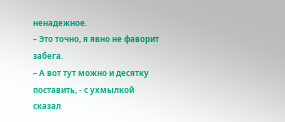ненадежное.
– Это точно, я явно не фаворит забега.
– А вот тут можно и десятку поставить, - с ухмылкой сказал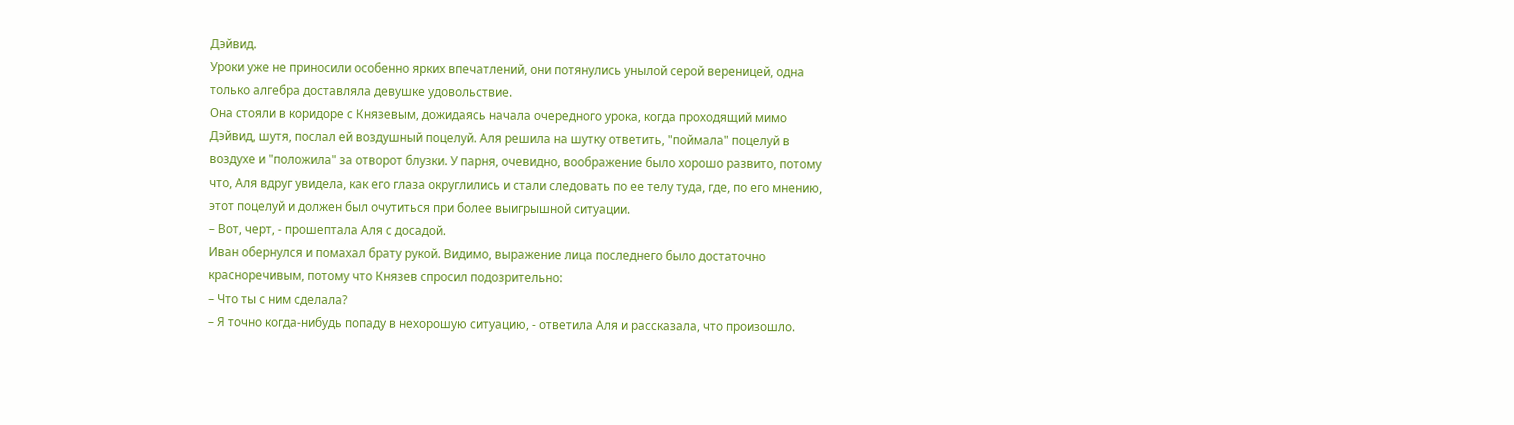Дэйвид.
Уроки уже не приносили особенно ярких впечатлений, они потянулись унылой серой вереницей, одна только алгебра доставляла девушке удовольствие.
Она стояли в коридоре с Князевым, дожидаясь начала очередного урока, когда проходящий мимо Дэйвид, шутя, послал ей воздушный поцелуй. Аля решила на шутку ответить, "поймала" поцелуй в воздухе и "положила" за отворот блузки. У парня, очевидно, воображение было хорошо развито, потому что, Аля вдруг увидела, как его глаза округлились и стали следовать по ее телу туда, где, по его мнению, этот поцелуй и должен был очутиться при более выигрышной ситуации.
– Вот, черт, - прошептала Аля с досадой.
Иван обернулся и помахал брату рукой. Видимо, выражение лица последнего было достаточно красноречивым, потому что Князев спросил подозрительно:
– Что ты с ним сделала?
– Я точно когда-нибудь попаду в нехорошую ситуацию, - ответила Аля и рассказала, что произошло.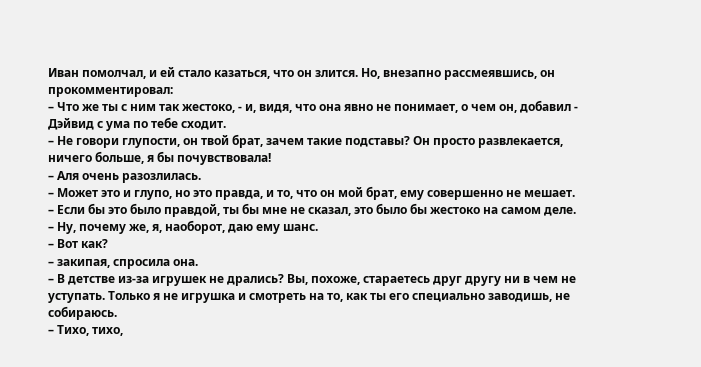Иван помолчал, и ей стало казаться, что он злится. Но, внезапно рассмеявшись, он прокомментировал:
– Что же ты с ним так жестоко, - и, видя, что она явно не понимает, о чем он, добавил - Дэйвид с ума по тебе сходит.
– Не говори глупости, он твой брат, зачем такие подставы? Он просто развлекается, ничего больше, я бы почувствовала!
– Аля очень разозлилась.
– Может это и глупо, но это правда, и то, что он мой брат, ему совершенно не мешает.
– Если бы это было правдой, ты бы мне не сказал, это было бы жестоко на самом деле.
– Ну, почему же, я, наоборот, даю ему шанс.
– Вот как?
– закипая, спросила она.
– В детстве из-за игрушек не дрались? Вы, похоже, стараетесь друг другу ни в чем не уступать. Только я не игрушка и смотреть на то, как ты его специально заводишь, не собираюсь.
– Тихо, тихо,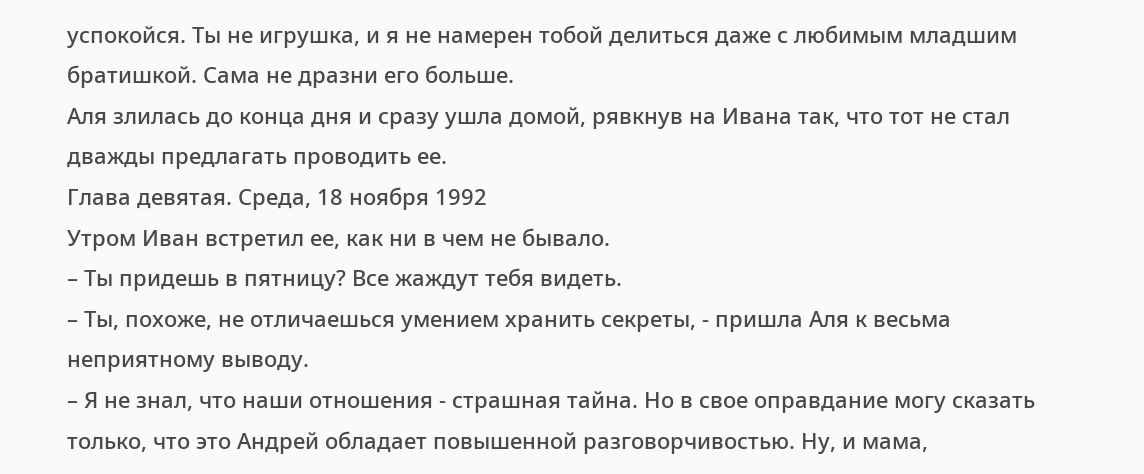успокойся. Ты не игрушка, и я не намерен тобой делиться даже с любимым младшим братишкой. Сама не дразни его больше.
Аля злилась до конца дня и сразу ушла домой, рявкнув на Ивана так, что тот не стал дважды предлагать проводить ее.
Глава девятая. Среда, 18 ноября 1992
Утром Иван встретил ее, как ни в чем не бывало.
– Ты придешь в пятницу? Все жаждут тебя видеть.
– Ты, похоже, не отличаешься умением хранить секреты, - пришла Аля к весьма неприятному выводу.
– Я не знал, что наши отношения - страшная тайна. Но в свое оправдание могу сказать только, что это Андрей обладает повышенной разговорчивостью. Ну, и мама,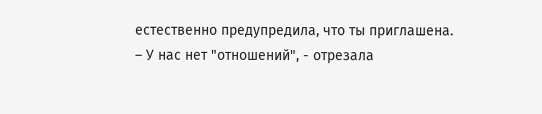естественно предупредила, что ты приглашена.
– У нас нет "отношений", - отрезала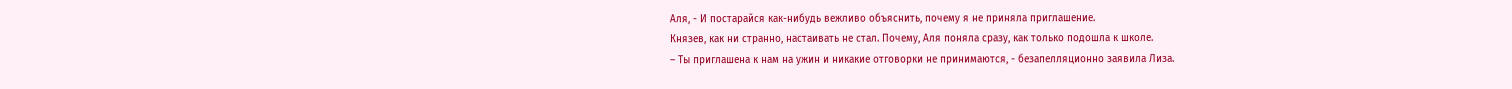Аля, - И постарайся как-нибудь вежливо объяснить, почему я не приняла приглашение.
Князев, как ни странно, настаивать не стал. Почему, Аля поняла сразу, как только подошла к школе.
– Ты приглашена к нам на ужин и никакие отговорки не принимаются, - безапелляционно заявила Лиза.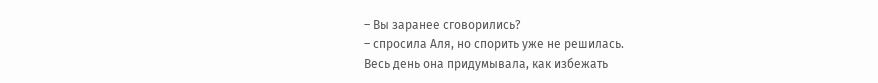– Вы заранее сговорились?
– спросила Аля, но спорить уже не решилась.
Весь день она придумывала, как избежать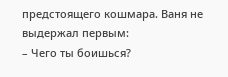предстоящего кошмара. Ваня не выдержал первым:
– Чего ты боишься?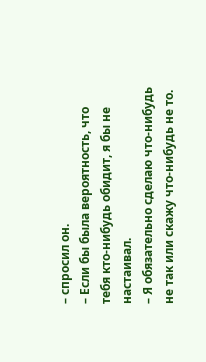– спросил он.
– Если бы была вероятность, что тебя кто-нибудь обидит, я бы не настаивал.
– Я обязательно сделаю что-нибудь не так или скажу что-нибудь не то.